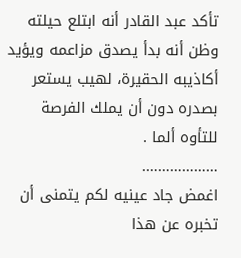تأكد عبد القادر أنه ابتلع حيلته وظن أنه بدأ يصدق مزاعمه ويؤيد أكاذيبه الحقيرة، لهيب يستعر بصدره دون أن يملك الفرصة للتأوه ألما .
……………….
اغمض جاد عينيه لكم يتمنى أن تخبره عن هذا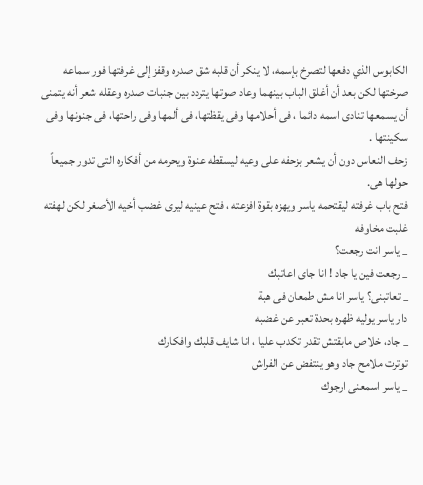الكابوس الذي دفعها لتصرخ بإسمه، لا ينكر أن قلبه شق صدره وقفز إلى غرفتها فور سماعه صرختها لكن بعد أن أغلق الباب بينهما وعاد صوتها يتردد بين جنبات صدره وعقله شعر أنه يتمنى أن يسمعها تنادى اسمه دائما ، فى أحلامها وفى يقظتها، فى ألمها وفى راحتها، فى جنونها وفى سكينتها .
زحف النعاس دون أن يشعر بزحفه على وعيه ليسقطه عنوة ويحرمه من أفكاره التى تدور جميعاً حولها هى.
فتح باب غرفته ليقتحمه ياسر ويهزه بقوة افزعته ، فتح عينيه ليرى غضب أخيه الأصغر لكن لهفته غلبت مخاوفه
_ ياسر انت رجعت؟
_ رجعت فين يا جاد ! انا جاى اعاتبك
_ تعاتبنى؟ ياسر انا مش طمعان فى هبة
دار ياسر يوليه ظهره بحدة تعبر عن غضبه
_ جاد، خلاص مابقتش تقدر تكدب عليا ، انا شايف قلبك وافكارك
توترت ملامح جاد وهو ينتفض عن الفراش
_ ياسر اسمعنى ارجوك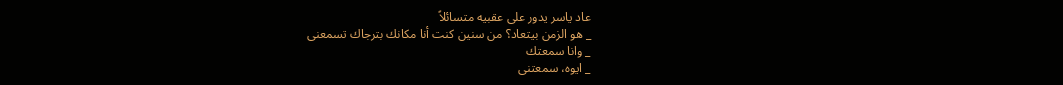عاد ياسر يدور على عقبيه متسائلاً
_ هو الزمن بيتعاد؟ من سنين كنت أنا مكانك بترجاك تسمعنى
_ وانا سمعتك
_ ايوه، سمعتنى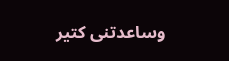وساعدتنى كتير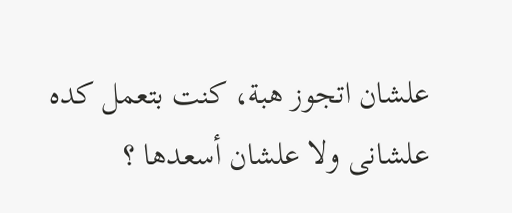علشان اتجوز هبة، كنت بتعمل كده علشانى ولا علشان أسعدها ؟